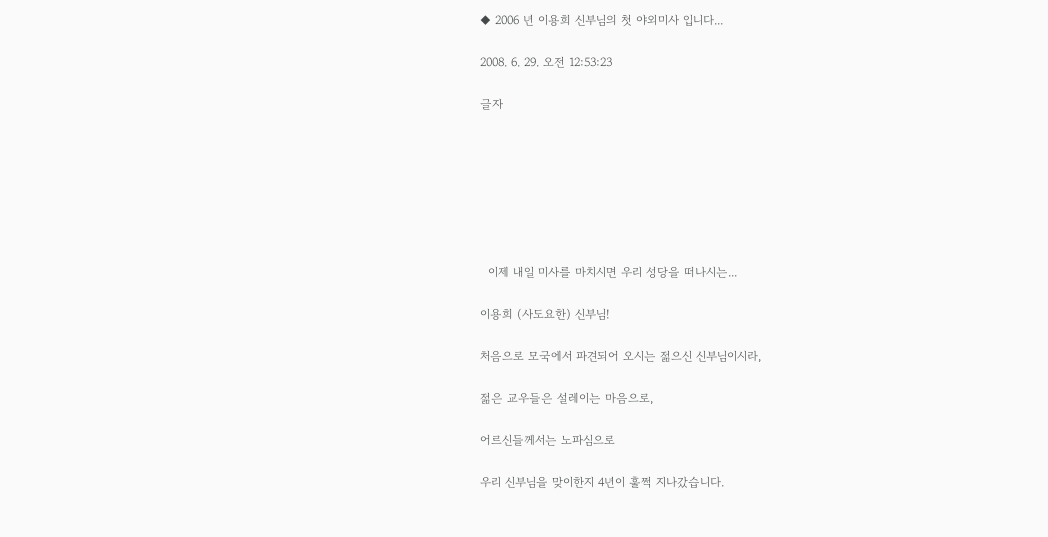◆ 2006 년 이용희 신부님의 첫 야외미사 입니다...

2008. 6. 29. 오전 12:53:23

글자







  이제 내일 미사를 마치시면 우리 성당을 떠나시는...

이용희 (사도요한) 신부님!

처음으로 모국에서 파견되어 오시는 젊으신 신부님이시라,

젊은 교우들은 설레이는 마음으로,

어르신들께서는 노파심으로

우리 신부님을 맞이한지 4년이 훌쩍 지나갔습니다.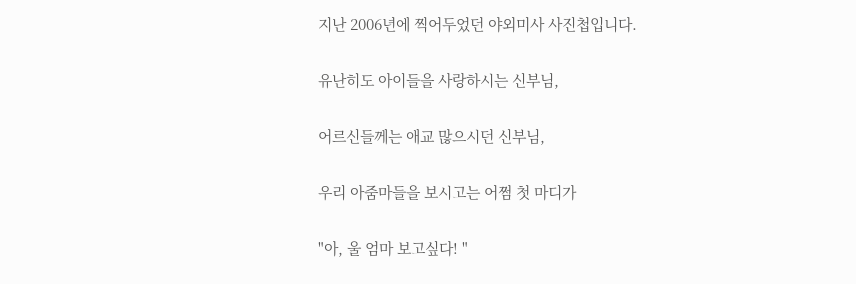지난 2006년에 찍어두었던 야외미사 사진첩입니다.

유난히도 아이들을 사랑하시는 신부님,

어르신들께는 애교 많으시던 신부님,

우리 아줌마들을 보시고는 어쩜 첫 마디가

"아, 울 엄마 보고싶다! "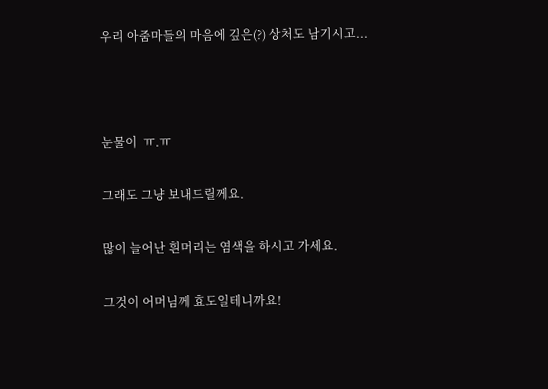우리 아줌마들의 마음에 깊은(?) 상처도 남기시고...



눈물이  ㅠ.ㅠ

그래도 그냥 보내드릴께요.

많이 늘어난 흰머리는 염색을 하시고 가세요.

그것이 어머님께 효도일테니까요!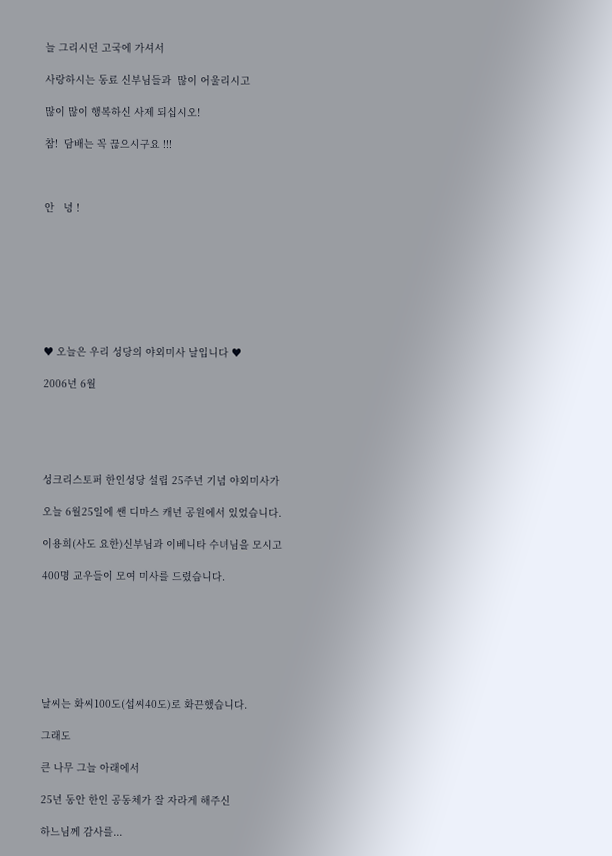늘 그리시던 고국에 가셔서

사랑하시는 동료 신부님들과  많이 어울리시고

많이 많이 행복하신 사제 되십시오!

참!  담배는 꼭 끊으시구요 !!!



안   녕 !








♥ 오늘은 우리 성당의 야외미사 날입니다 ♥

2006년 6월





성크리스토퍼 한인성당 설립 25주년 기념 야외미사가

오늘 6월25일에 쌘 디마스 캐년 공원에서 있었습니다.

이용희(사도 요한)신부님과 이베니타 수녀님을 모시고

400명 교우들이 모여 미사를 드렸습니다.







날씨는 화씨100도(섭씨40도)로 화끈했습니다.

그래도

큰 나무 그늘 아래에서

25년 동안 한인 공동체가 잘 자라게 해주신

하느님께 감사를...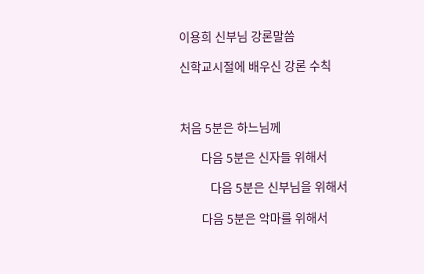이용희 신부님 강론말씀

신학교시절에 배우신 강론 수칙



처음 5분은 하느님께

       다음 5분은 신자들 위해서

          다음 5분은 신부님을 위해서

       다음 5분은 악마를 위해서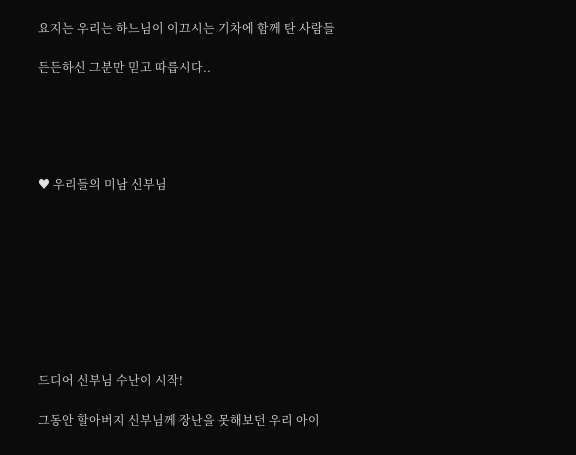요지는 우리는 하느님이 이끄시는 기차에 함께 탄 사람들

든든하신 그분만 믿고 따릅시다..





♥ 우리들의 미남 신부님









드디어 신부님 수난이 시작!

그동안 할아버지 신부님께 장난을 못해보던 우리 아이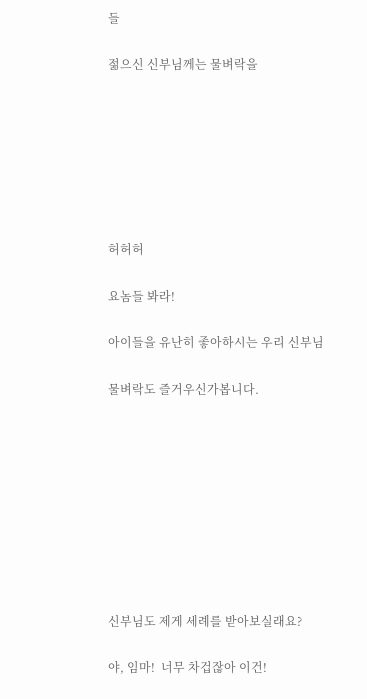들

젊으신 신부님께는 물벼락을







허허허

요놈들 봐라!

아이들을 유난히 좋아하시는 우리 신부님

물벼락도 즐거우신가봅니다.









신부님도 제게 세례를 받아보실래요?

야, 임마!  너무 차겁잖아 이건!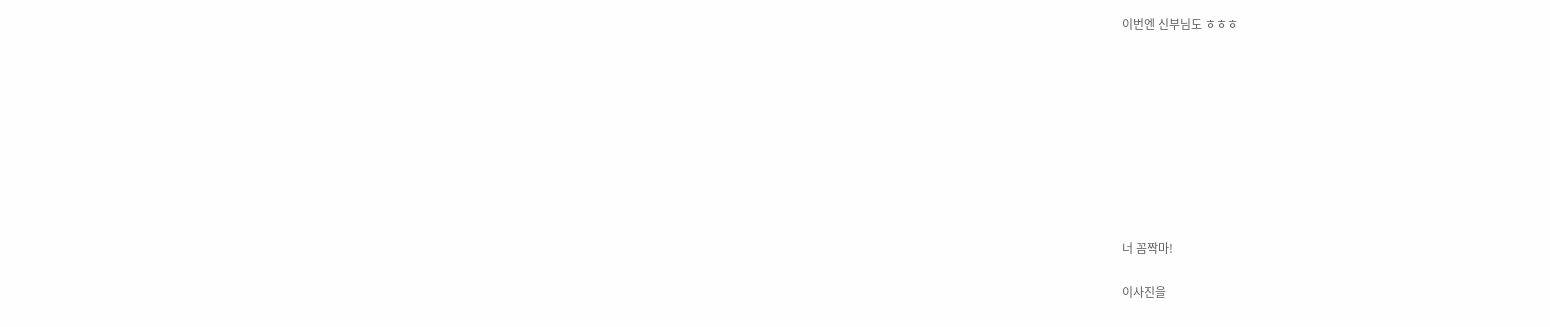이번엔 신부님도 ㅎㅎㅎ









너 꼼짝마!

이사진을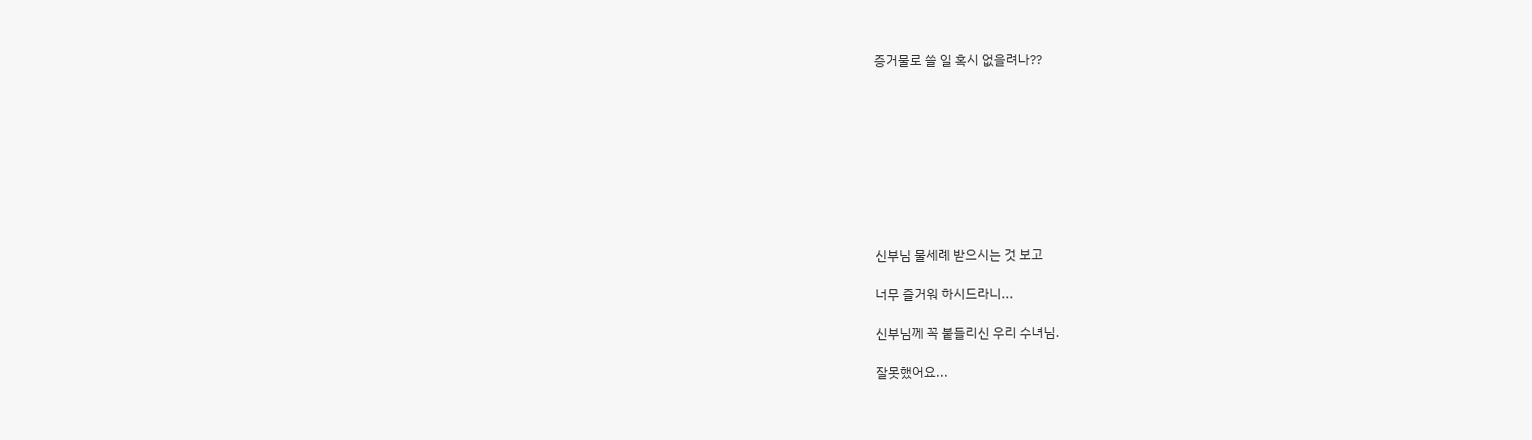증거물로 쓸 일 혹시 없을려나??









신부님 물세례 받으시는 것 보고

너무 즐거워 하시드라니...

신부님께 꼭 붙들리신 우리 수녀님.

잘못했어요...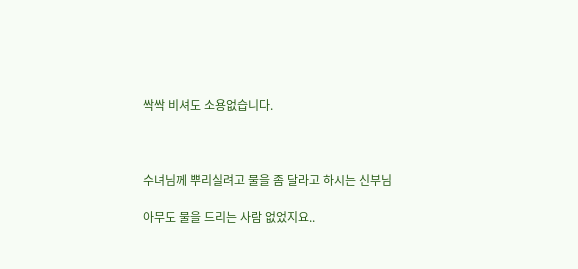싹싹 비셔도 소용없습니다.



수녀님께 뿌리실려고 물을 좀 달라고 하시는 신부님

아무도 물을 드리는 사람 없었지요..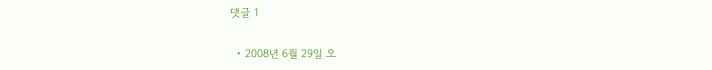댓글 1

  • 2008년 6월 29일 오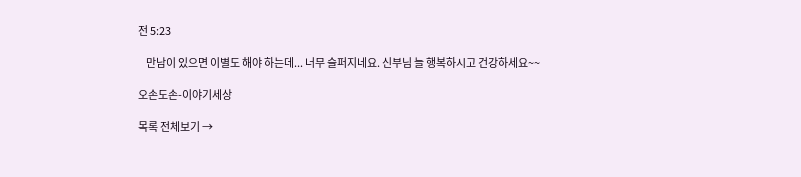전 5:23

    만남이 있으면 이별도 해야 하는데... 너무 슬퍼지네요. 신부님 늘 행복하시고 건강하세요~~

오손도손-이야기세상

목록 전체보기 →